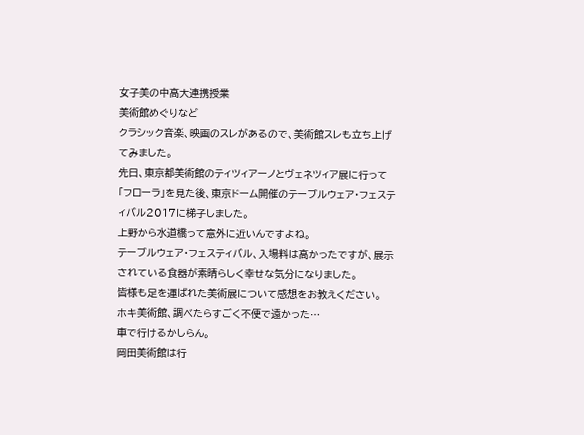女子美の中高大連携授業
美術館めぐりなど
クラシック音楽、映画のスレがあるので、美術館スレも立ち上げてみました。
先日、東京都美術館のティツィアーノとヴェネツィア展に行って「フローラ」を見た後、東京ドーム開催のテーブルウェア・フェスティバル2017に梯子しました。
上野から水道橋って意外に近いんですよね。
テーブルウェア・フェスティバル、入場料は高かったですが、展示されている食器が素晴らしく幸せな気分になりました。
皆様も足を運ばれた美術展について感想をお教えください。
ホキ美術館、調べたらすごく不便で遠かった…
車で行けるかしらん。
岡田美術館は行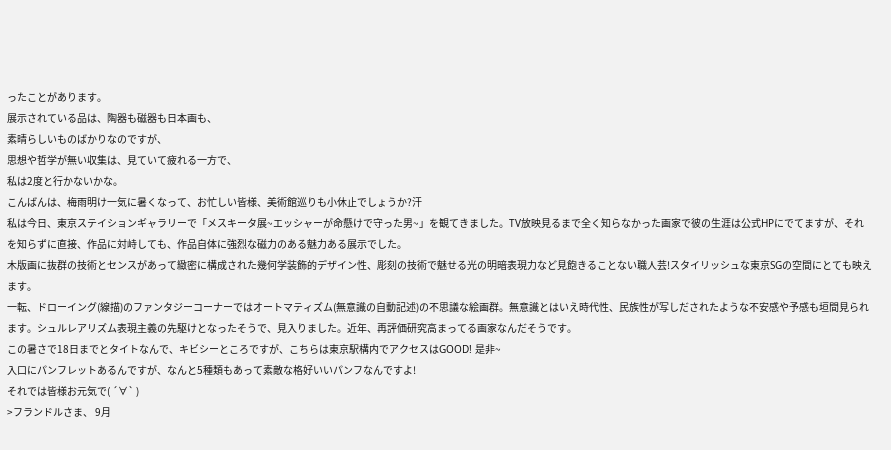ったことがあります。
展示されている品は、陶器も磁器も日本画も、
素晴らしいものばかりなのですが、
思想や哲学が無い収集は、見ていて疲れる一方で、
私は2度と行かないかな。
こんばんは、梅雨明け一気に暑くなって、お忙しい皆様、美術館巡りも小休止でしょうか?汗
私は今日、東京ステイションギャラリーで「メスキータ展~エッシャーが命懸けで守った男~」を観てきました。TV放映見るまで全く知らなかった画家で彼の生涯は公式HPにでてますが、それを知らずに直接、作品に対峙しても、作品自体に強烈な磁力のある魅力ある展示でした。
木版画に抜群の技術とセンスがあって緻密に構成された幾何学装飾的デザイン性、彫刻の技術で魅せる光の明暗表現力など見飽きることない職人芸!スタイリッシュな東京SGの空間にとても映えます。
一転、ドローイング(線描)のファンタジーコーナーではオートマティズム(無意識の自動記述)の不思議な絵画群。無意識とはいえ時代性、民族性が写しだされたような不安感や予感も垣間見られます。シュルレアリズム表現主義の先駆けとなったそうで、見入りました。近年、再評価研究高まってる画家なんだそうです。
この暑さで18日までとタイトなんで、キビシーところですが、こちらは東京駅構内でアクセスはGOOD! 是非~
入口にパンフレットあるんですが、なんと5種類もあって素敵な格好いいパンフなんですよ!
それでは皆様お元気で( ´∀` )
>フランドルさま、 9月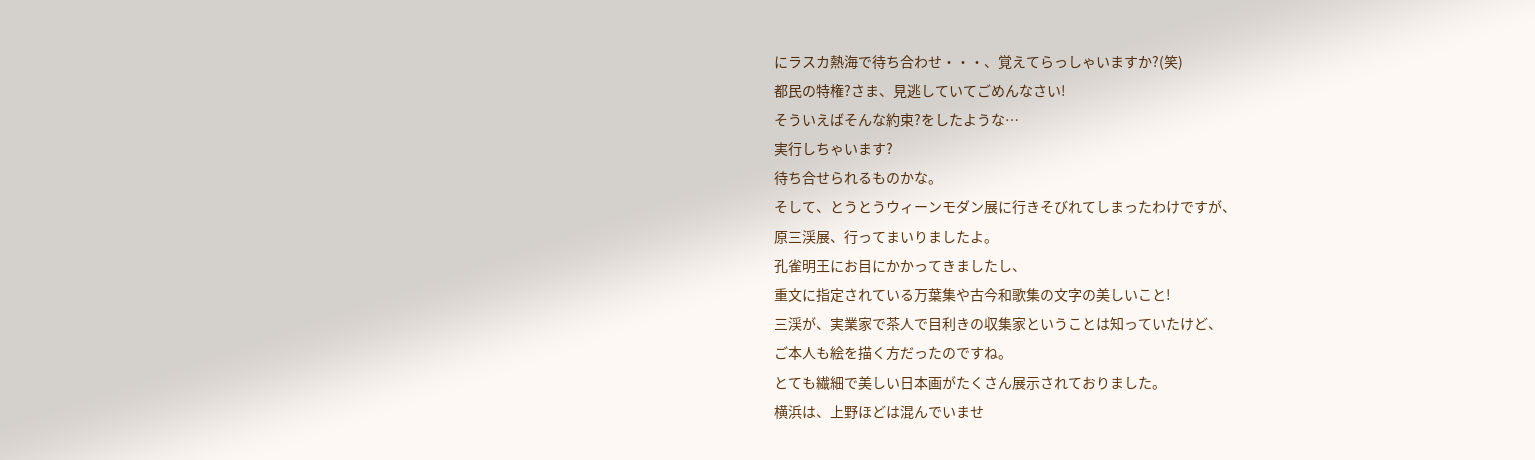にラスカ熱海で待ち合わせ・・・、覚えてらっしゃいますか?(笑)
都民の特権?さま、見逃していてごめんなさい!
そういえばそんな約束?をしたような…
実行しちゃいます?
待ち合せられるものかな。
そして、とうとうウィーンモダン展に行きそびれてしまったわけですが、
原三渓展、行ってまいりましたよ。
孔雀明王にお目にかかってきましたし、
重文に指定されている万葉集や古今和歌集の文字の美しいこと!
三渓が、実業家で茶人で目利きの収集家ということは知っていたけど、
ご本人も絵を描く方だったのですね。
とても繊細で美しい日本画がたくさん展示されておりました。
横浜は、上野ほどは混んでいませ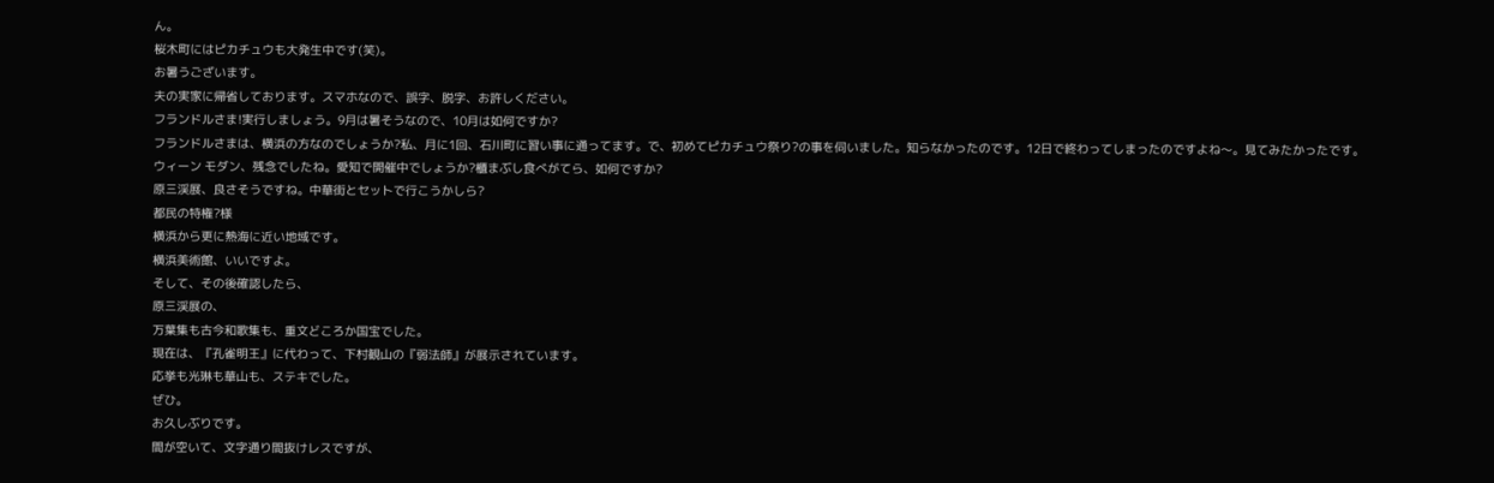ん。
桜木町にはピカチュウも大発生中です(笑)。
お暑うございます。
夫の実家に帰省しております。スマホなので、誤字、脱字、お許しください。
フランドルさま!実行しましょう。9月は暑そうなので、10月は如何ですか?
フランドルさまは、横浜の方なのでしょうか?私、月に1回、石川町に習い事に通ってます。で、初めてピカチュウ祭り?の事を伺いました。知らなかったのです。12日で終わってしまったのですよね〜。見てみたかったです。
ウィーン モダン、残念でしたね。愛知で開催中でしょうか?櫃まぶし食べがてら、如何ですか?
原三渓展、良さそうですね。中華街とセットで行こうかしら?
都民の特権?様
横浜から更に熱海に近い地域です。
横浜美術館、いいですよ。
そして、その後確認したら、
原三渓展の、
万葉集も古今和歌集も、重文どころか国宝でした。
現在は、『孔雀明王』に代わって、下村観山の『弱法師』が展示されています。
応挙も光琳も華山も、ステキでした。
ぜひ。
お久しぶりです。
間が空いて、文字通り間抜けレスですが、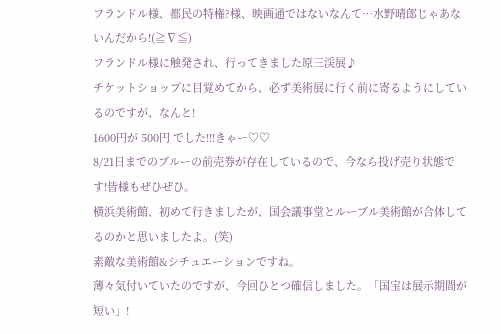フランドル様、都民の特権?様、映画通ではないなんて…水野晴郎じゃあないんだから!(≧∇≦)
フランドル様に触発され、行ってきました原三渓展♪
チケットショップに目覚めてから、必ず美術展に行く前に寄るようにしているのですが、なんと!
1600円が 500円 でした!!!きゃー♡♡
8/21日までのブルーの前売券が存在しているので、今なら投げ売り状態です!皆様もぜひぜひ。
横浜美術館、初めて行きましたが、国会議事堂とルーブル美術館が合体してるのかと思いましたよ。(笑)
素敵な美術館&シチュエーションですね。
薄々気付いていたのですが、今回ひとつ確信しました。「国宝は展示期間が短い」!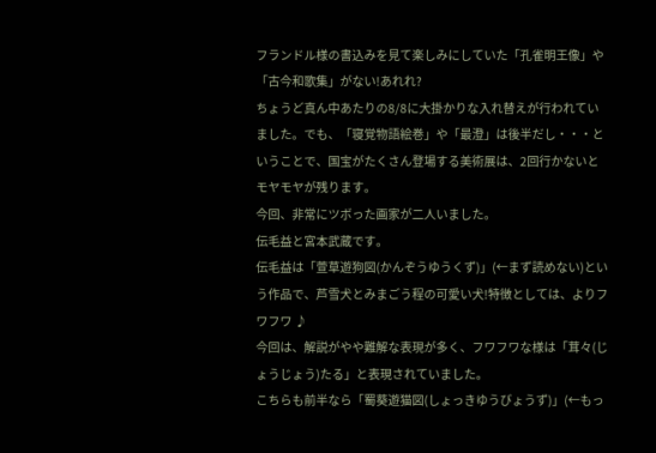フランドル様の書込みを見て楽しみにしていた「孔雀明王像」や「古今和歌集」がない!あれれ?
ちょうど真ん中あたりの8/8に大掛かりな入れ替えが行われていました。でも、「寝覚物語絵巻」や「最澄」は後半だし・・・ということで、国宝がたくさん登場する美術展は、2回行かないとモヤモヤが残ります。
今回、非常にツボった画家が二人いました。
伝毛益と宮本武蔵です。
伝毛益は「萱草遊狗図(かんぞうゆうくず)」(←まず読めない)という作品で、芦雪犬とみまごう程の可愛い犬!特徴としては、よりフワフワ ♪
今回は、解説がやや難解な表現が多く、フワフワな様は「茸々(じょうじょう)たる」と表現されていました。
こちらも前半なら「蜀葵遊猫図(しょっきゆうびょうず)」(←もっ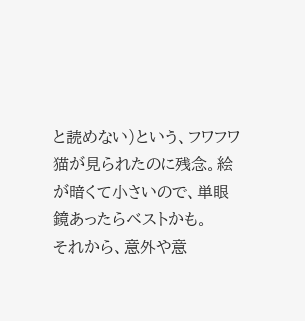と読めない)という、フワフワ猫が見られたのに残念。絵が暗くて小さいので、単眼鏡あったらベストかも。
それから、意外や意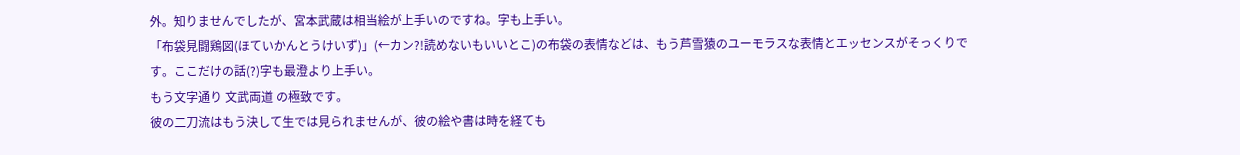外。知りませんでしたが、宮本武蔵は相当絵が上手いのですね。字も上手い。
「布袋見闘鶏図(ほていかんとうけいず)」(←カン?!読めないもいいとこ)の布袋の表情などは、もう芦雪猿のユーモラスな表情とエッセンスがそっくりです。ここだけの話(?)字も最澄より上手い。
もう文字通り 文武両道 の極致です。
彼の二刀流はもう決して生では見られませんが、彼の絵や書は時を経ても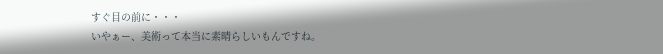すぐ目の前に・・・
いやぁー、美術って本当に素晴らしいもんですね。